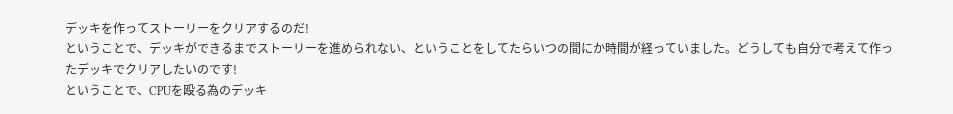デッキを作ってストーリーをクリアするのだ!
ということで、デッキができるまでストーリーを進められない、ということをしてたらいつの間にか時間が経っていました。どうしても自分で考えて作ったデッキでクリアしたいのです!
ということで、CPUを殴る為のデッキ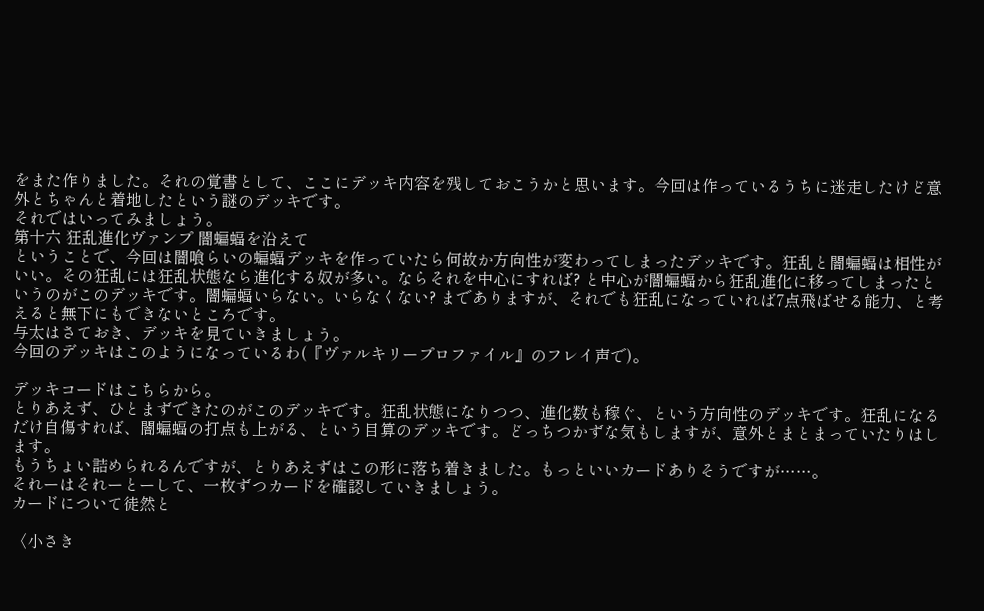をまた作りました。それの覚書として、ここにデッキ内容を残しておこうかと思います。今回は作っているうちに迷走したけど意外とちゃんと着地したという謎のデッキです。
それではいってみましょう。
第十六 狂乱進化ヴァンプ 闇蝙蝠を沿えて
ということで、今回は闇喰らいの蝙蝠デッキを作っていたら何故か方向性が変わってしまったデッキです。狂乱と闇蝙蝠は相性がいい。その狂乱には狂乱状態なら進化する奴が多い。ならそれを中心にすれば? と中心が闇蝙蝠から狂乱進化に移ってしまったというのがこのデッキです。闇蝙蝠いらない。いらなくない? までありますが、それでも狂乱になっていれば7点飛ばせる能力、と考えると無下にもできないところです。
与太はさておき、デッキを見ていきましょう。
今回のデッキはこのようになっているわ(『ヴァルキリープロファイル』のフレイ声で)。

デッキコードはこちらから。
とりあえず、ひとまずできたのがこのデッキです。狂乱状態になりつつ、進化数も稼ぐ、という方向性のデッキです。狂乱になるだけ自傷すれば、闇蝙蝠の打点も上がる、という目算のデッキです。どっちつかずな気もしますが、意外とまとまっていたりはします。
もうちょい詰められるんですが、とりあえずはこの形に落ち着きました。もっといいカードありそうですが……。
それーはそれーとーして、一枚ずつカードを確認していきましょう。
カードについて徒然と

〈小さき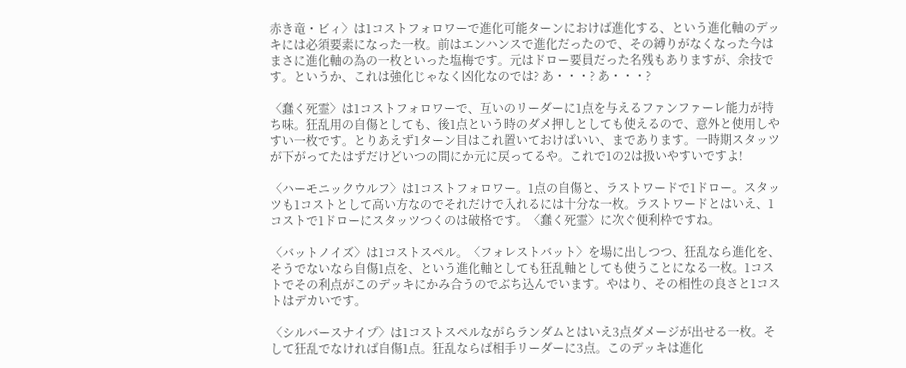赤き竜・ビィ〉は1コストフォロワーで進化可能ターンにおけば進化する、という進化軸のデッキには必須要素になった一枚。前はエンハンスで進化だったので、その縛りがなくなった今はまさに進化軸の為の一枚といった塩梅です。元はドロー要員だった名残もありますが、余技です。というか、これは強化じゃなく凶化なのでは? あ・・・? あ・・・?

〈蠢く死霊〉は1コストフォロワーで、互いのリーダーに1点を与えるファンファーレ能力が持ち味。狂乱用の自傷としても、後1点という時のダメ押しとしても使えるので、意外と使用しやすい一枚です。とりあえず1ターン目はこれ置いておけばいい、まであります。一時期スタッツが下がってたはずだけどいつの間にか元に戻ってるや。これで1の2は扱いやすいですよ!

〈ハーモニックウルフ〉は1コストフォロワー。1点の自傷と、ラストワードで1ドロー。スタッツも1コストとして高い方なのでそれだけで入れるには十分な一枚。ラストワードとはいえ、1コストで1ドローにスタッツつくのは破格です。〈蠢く死霊〉に次ぐ便利枠ですね。

〈バットノイズ〉は1コストスペル。〈フォレストバット〉を場に出しつつ、狂乱なら進化を、そうでないなら自傷1点を、という進化軸としても狂乱軸としても使うことになる一枚。1コストでその利点がこのデッキにかみ合うのでぶち込んでいます。やはり、その相性の良さと1コストはデカいです。

〈シルバースナイプ〉は1コストスペルながらランダムとはいえ3点ダメージが出せる一枚。そして狂乱でなければ自傷1点。狂乱ならば相手リーダーに3点。このデッキは進化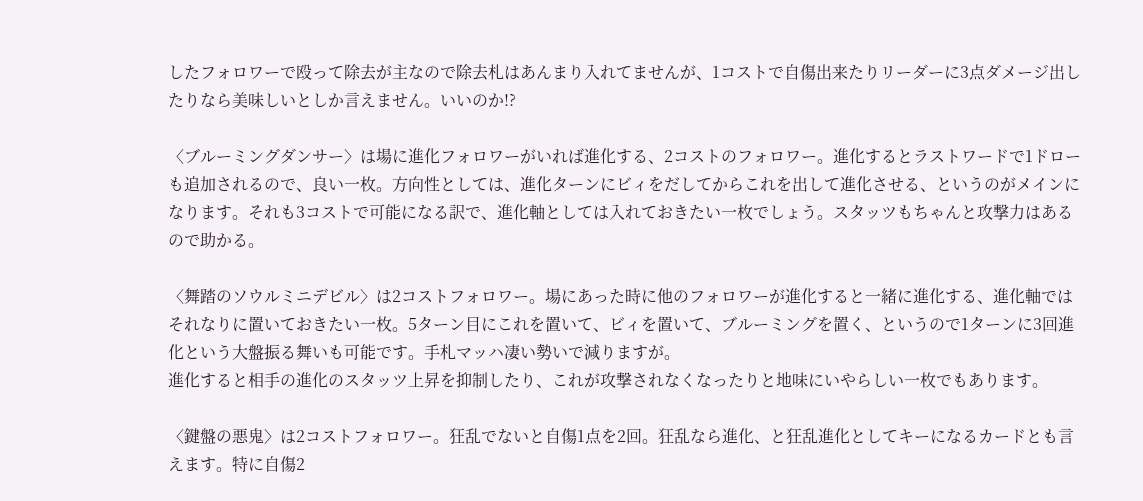したフォロワーで殴って除去が主なので除去札はあんまり入れてませんが、1コストで自傷出来たりリーダーに3点ダメージ出したりなら美味しいとしか言えません。いいのか!?

〈ブルーミングダンサー〉は場に進化フォロワーがいれば進化する、2コストのフォロワー。進化するとラストワードで1ドローも追加されるので、良い一枚。方向性としては、進化ターンにビィをだしてからこれを出して進化させる、というのがメインになります。それも3コストで可能になる訳で、進化軸としては入れておきたい一枚でしょう。スタッツもちゃんと攻撃力はあるので助かる。

〈舞踏のソウルミニデビル〉は2コストフォロワー。場にあった時に他のフォロワーが進化すると一緒に進化する、進化軸ではそれなりに置いておきたい一枚。5ターン目にこれを置いて、ビィを置いて、ブルーミングを置く、というので1ターンに3回進化という大盤振る舞いも可能です。手札マッハ凄い勢いで減りますが。
進化すると相手の進化のスタッツ上昇を抑制したり、これが攻撃されなくなったりと地味にいやらしい一枚でもあります。

〈鍵盤の悪鬼〉は2コストフォロワー。狂乱でないと自傷1点を2回。狂乱なら進化、と狂乱進化としてキーになるカードとも言えます。特に自傷2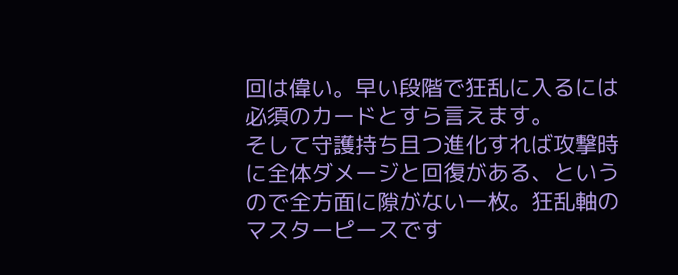回は偉い。早い段階で狂乱に入るには必須のカードとすら言えます。
そして守護持ち且つ進化すれば攻撃時に全体ダメージと回復がある、というので全方面に隙がない一枚。狂乱軸のマスターピースです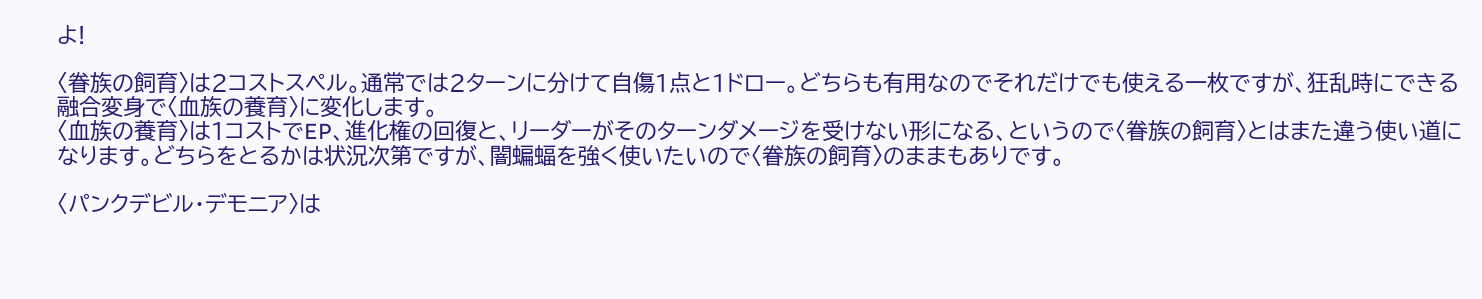よ!

〈眷族の飼育〉は2コストスペル。通常では2ターンに分けて自傷1点と1ドロー。どちらも有用なのでそれだけでも使える一枚ですが、狂乱時にできる融合変身で〈血族の養育〉に変化します。
〈血族の養育〉は1コストでEP、進化権の回復と、リーダーがそのターンダメージを受けない形になる、というので〈眷族の飼育〉とはまた違う使い道になります。どちらをとるかは状況次第ですが、闇蝙蝠を強く使いたいので〈眷族の飼育〉のままもありです。

〈パンクデビル・デモニア〉は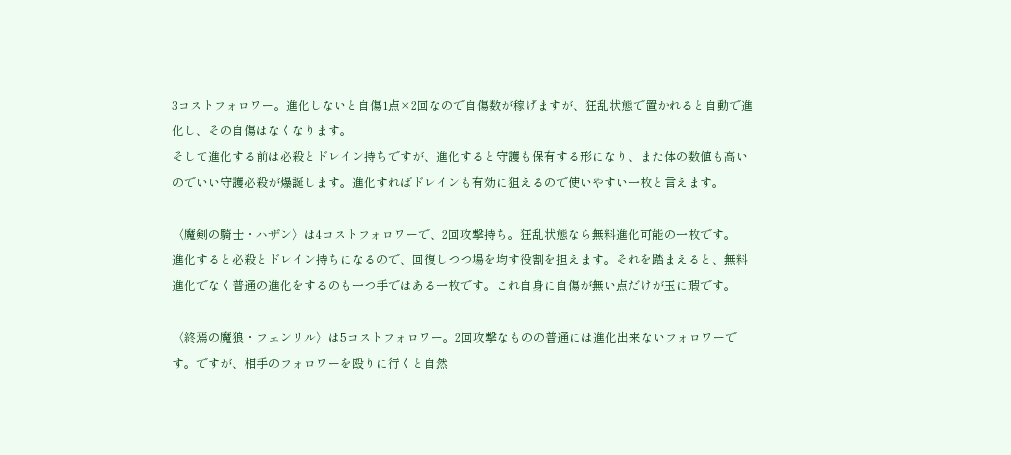3コストフォロワー。進化しないと自傷1点×2回なので自傷数が稼げますが、狂乱状態で置かれると自動で進化し、その自傷はなくなります。
そして進化する前は必殺とドレイン持ちですが、進化すると守護も保有する形になり、また体の数値も高いのでいい守護必殺が爆誕します。進化すればドレインも有効に狙えるので使いやすい一枚と言えます。

〈魔剣の騎士・ハザン〉は4コストフォロワーで、2回攻撃持ち。狂乱状態なら無料進化可能の一枚です。
進化すると必殺とドレイン持ちになるので、回復しつつ場を均す役割を担えます。それを踏まえると、無料進化でなく普通の進化をするのも一つ手ではある一枚です。これ自身に自傷が無い点だけが玉に瑕です。

〈終焉の魔狼・フェンリル〉は5コストフォロワー。2回攻撃なものの普通には進化出来ないフォロワーです。ですが、相手のフォロワーを殴りに行くと自然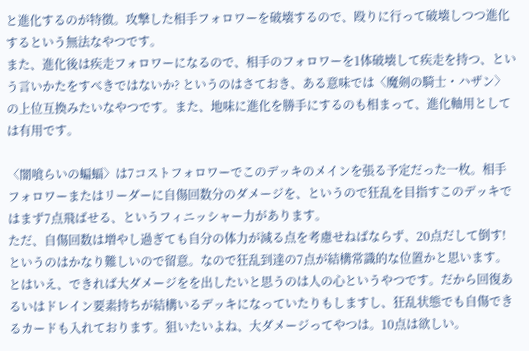と進化するのが特徴。攻撃した相手フォロワーを破壊するので、殴りに行って破壊しつつ進化するという無法なやつです。
また、進化後は疾走フォロワーになるので、相手のフォロワーを1体破壊して疾走を持つ、という言いかたをすべきではないか? というのはさておき、ある意味では〈魔剣の騎士・ハザン〉の上位互換みたいなやつです。また、地味に進化を勝手にするのも相まって、進化軸用としては有用です。

〈闇喰らいの蝙蝠〉は7コストフォロワーでこのデッキのメインを張る予定だった一枚。相手フォロワーまたはリーダーに自傷回数分のダメージを、というので狂乱を目指すこのデッキではまず7点飛ばせる、というフィニッシャー力があります。
ただ、自傷回数は増やし過ぎても自分の体力が減る点を考慮せねばならず、20点だして倒す! というのはかなり難しいので留意。なので狂乱到達の7点が結構常識的な位置かと思います。
とはいえ、できれば大ダメージをを出したいと思うのは人の心というやつです。だから回復あるいはドレイン要素持ちが結構いるデッキになっていたりもしますし、狂乱状態でも自傷できるカードも入れております。狙いたいよね、大ダメージってやつは。10点は欲しい。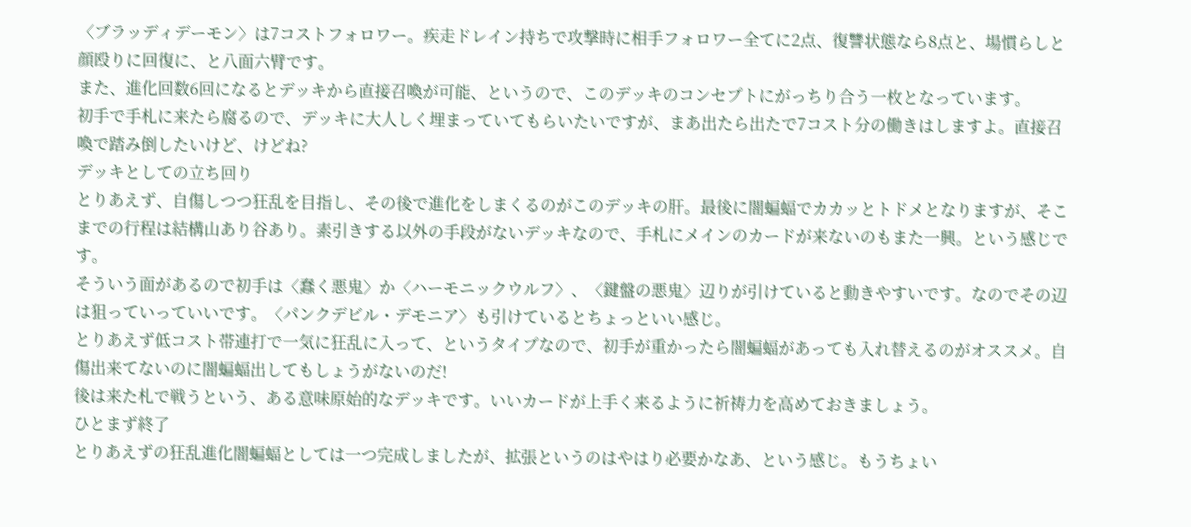〈ブラッディデーモン〉は7コストフォロワー。疾走ドレイン持ちで攻撃時に相手フォロワー全てに2点、復讐状態なら8点と、場慣らしと顔殴りに回復に、と八面六臂です。
また、進化回数6回になるとデッキから直接召喚が可能、というので、このデッキのコンセプトにがっちり合う一枚となっています。
初手で手札に来たら腐るので、デッキに大人しく埋まっていてもらいたいですが、まあ出たら出たで7コスト分の働きはしますよ。直接召喚で踏み倒したいけど、けどね?
デッキとしての立ち回り
とりあえず、自傷しつつ狂乱を目指し、その後で進化をしまくるのがこのデッキの肝。最後に闇蝙蝠でカカッとトドメとなりますが、そこまでの行程は結構山あり谷あり。素引きする以外の手段がないデッキなので、手札にメインのカードが来ないのもまた一興。という感じです。
そういう面があるので初手は〈蠢く悪鬼〉か〈ハーモニックウルフ〉、〈鍵盤の悪鬼〉辺りが引けていると動きやすいです。なのでその辺は狙っていっていいです。〈パンクデビル・デモニア〉も引けているとちょっといい感じ。
とりあえず低コスト帯連打で一気に狂乱に入って、というタイプなので、初手が重かったら闇蝙蝠があっても入れ替えるのがオススメ。自傷出来てないのに闇蝙蝠出してもしょうがないのだ!
後は来た札で戦うという、ある意味原始的なデッキです。いいカードが上手く来るように祈祷力を高めておきましょう。
ひとまず終了
とりあえずの狂乱進化闇蝙蝠としては一つ完成しましたが、拡張というのはやはり必要かなあ、という感じ。もうちょい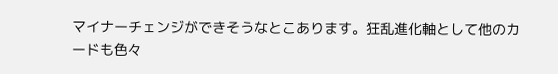マイナーチェンジができそうなとこあります。狂乱進化軸として他のカードも色々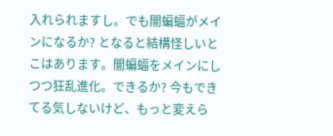入れられますし。でも闇蝙蝠がメインになるか? となると結構怪しいとこはあります。闇蝙蝠をメインにしつつ狂乱進化。できるか? 今もできてる気しないけど、もっと変えら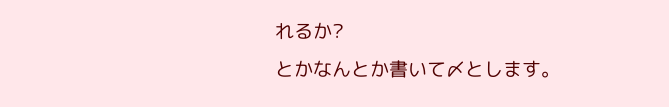れるか?
とかなんとか書いて〆とします。